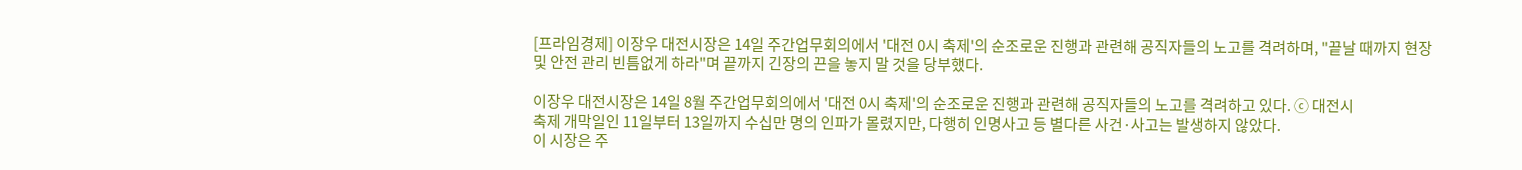[프라임경제] 이장우 대전시장은 14일 주간업무회의에서 '대전 0시 축제'의 순조로운 진행과 관련해 공직자들의 노고를 격려하며, "끝날 때까지 현장 및 안전 관리 빈틈없게 하라"며 끝까지 긴장의 끈을 놓지 말 것을 당부했다.

이장우 대전시장은 14일 8월 주간업무회의에서 '대전 0시 축제'의 순조로운 진행과 관련해 공직자들의 노고를 격려하고 있다. ⓒ 대전시
축제 개막일인 11일부터 13일까지 수십만 명의 인파가 몰렸지만, 다행히 인명사고 등 별다른 사건·사고는 발생하지 않았다.
이 시장은 주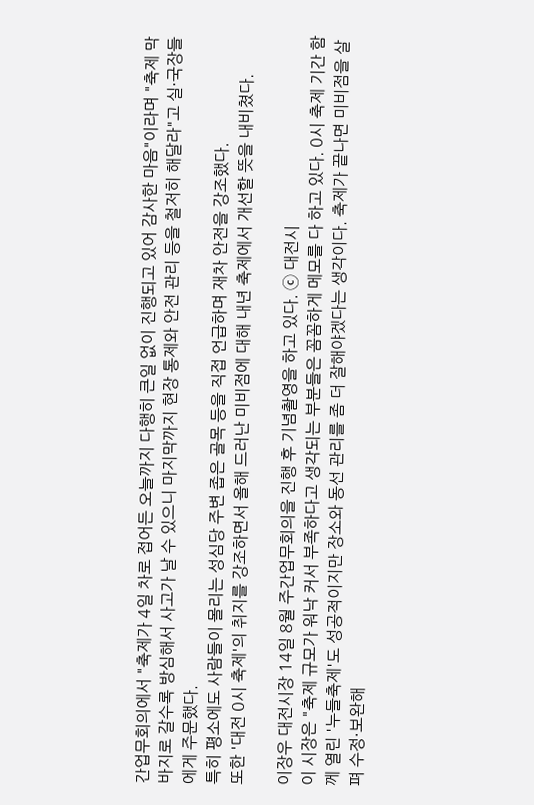간업무회의에서 "축제가 4일 차로 접어든 오늘까지 다행히 큰일 없이 진행되고 있어 감사한 마음"이라며 "축제 막바지로 갈수록 방심해서 사고가 날 수 있으니 마지막까지 현장 통제와 안전 관리 등을 철저히 해달라"고 실·국장들에게 주문했다.
특히 평소에도 사람들이 몰리는 성심당 주변 좁은 골목 등을 직접 언급하며 재차 안전을 강조했다.
또한 '대전 0시 축제'의 취지를 강조하면서 올해 드러난 미비점에 대해 내년 축제에서 개선할 뜻을 내비쳤다.

이장우 대전시장 14일 8월 주간업무회의을 진행 후 기념촬영을 하고 있다. ⓒ 대전시
이 시장은 "축제 규모가 워낙 커서 부족하다고 생각되는 부분들은 꼼꼼하게 메모를 다 하고 있다. 0시 축제 기간 함께 열린 '누들축제'도 성공적이지만 장소와 동선 관리를 좀 더 잘해야겠다는 생각이다. 축제가 끝나면 미비점을 살펴 수정·보완해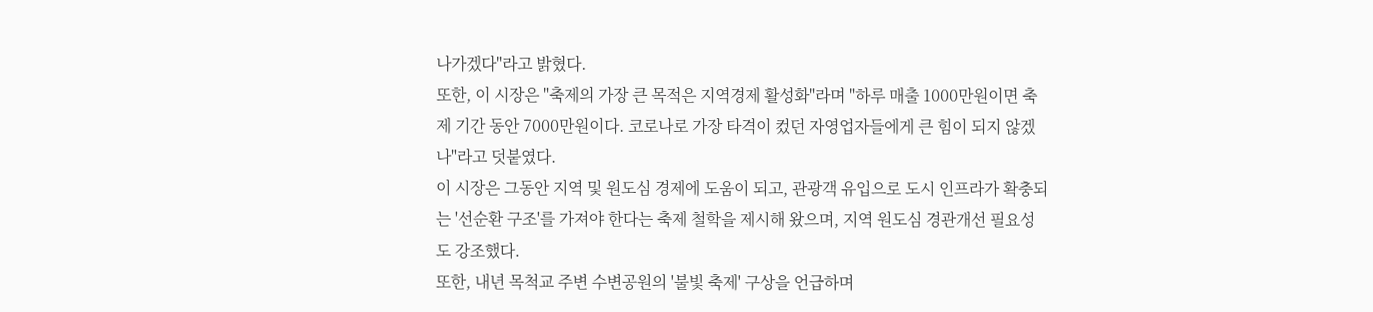나가겠다"라고 밝혔다.
또한, 이 시장은 "축제의 가장 큰 목적은 지역경제 활성화"라며 "하루 매출 1000만원이면 축제 기간 동안 7000만원이다. 코로나로 가장 타격이 컸던 자영업자들에게 큰 힘이 되지 않겠나"라고 덧붙였다.
이 시장은 그동안 지역 및 원도심 경제에 도움이 되고, 관광객 유입으로 도시 인프라가 확충되는 '선순환 구조'를 가져야 한다는 축제 철학을 제시해 왔으며, 지역 원도심 경관개선 필요성도 강조했다.
또한, 내년 목척교 주변 수변공원의 '불빛 축제' 구상을 언급하며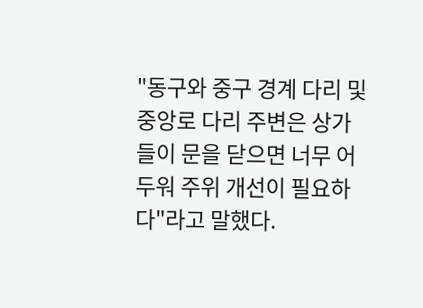"동구와 중구 경계 다리 및 중앙로 다리 주변은 상가들이 문을 닫으면 너무 어두워 주위 개선이 필요하다"라고 말했다.